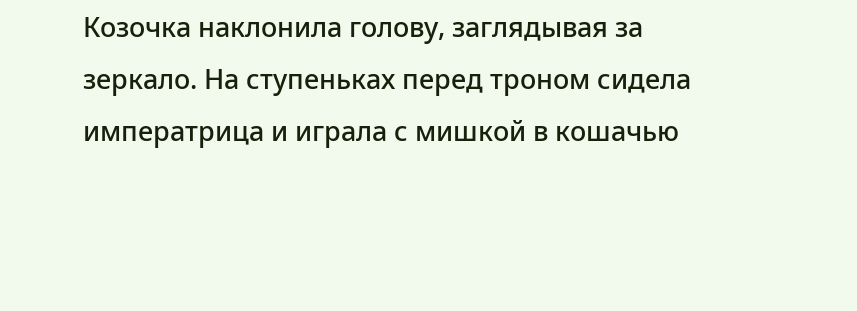Козочка наклонила голову, заглядывая за зеркало. На ступеньках перед троном сидела императрица и играла с мишкой в кошачью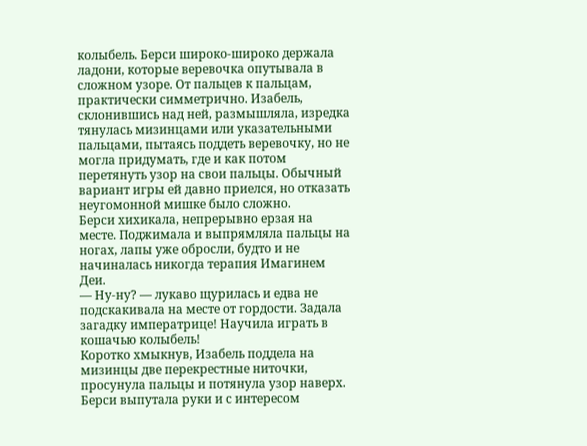колыбель. Берси широко-широко держала ладони, которые веревочка опутывала в сложном узоре. От пальцев к пальцам, практически симметрично. Изабель, склонившись над ней, размышляла, изредка тянулась мизинцами или указательными пальцами, пытаясь поддеть веревочку, но не могла придумать, где и как потом перетянуть узор на свои пальцы. Обычный вариант игры ей давно приелся, но отказать неугомонной мишке было сложно.
Берси хихикала, непрерывно ерзая на месте. Поджимала и выпрямляла пальцы на ногах, лапы уже обросли, будто и не начиналась никогда терапия Имагинем Деи.
— Ну-ну? — лукаво щурилась и едва не подскакивала на месте от гордости. Задала загадку императрице! Научила играть в кошачью колыбель!
Коротко хмыкнув, Изабель поддела на мизинцы две перекрестные ниточки, просунула пальцы и потянула узор наверх. Берси выпутала руки и с интересом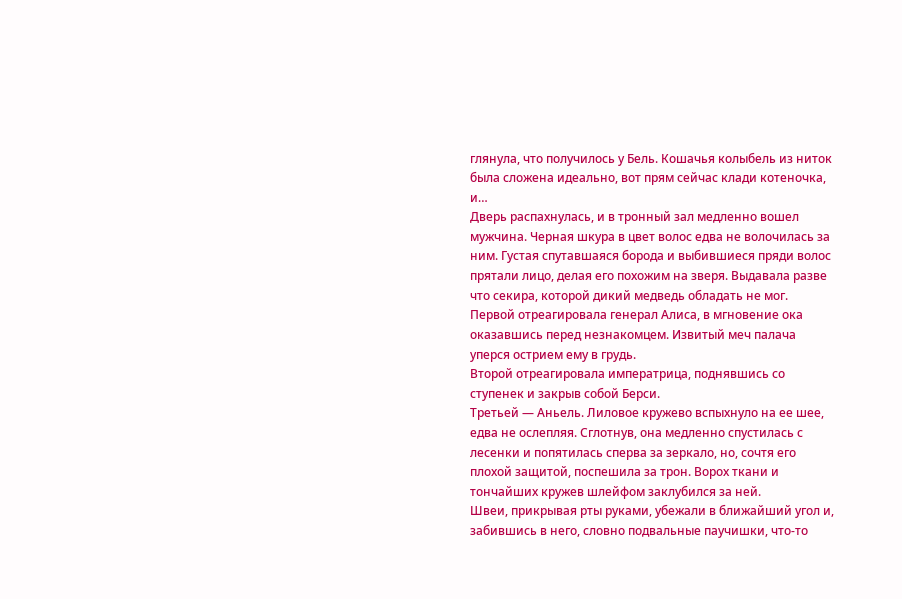глянула, что получилось у Бель. Кошачья колыбель из ниток была сложена идеально, вот прям сейчас клади котеночка, и…
Дверь распахнулась, и в тронный зал медленно вошел мужчина. Черная шкура в цвет волос едва не волочилась за ним. Густая спутавшаяся борода и выбившиеся пряди волос прятали лицо, делая его похожим на зверя. Выдавала разве что секира, которой дикий медведь обладать не мог.
Первой отреагировала генерал Алиса, в мгновение ока оказавшись перед незнакомцем. Извитый меч палача уперся острием ему в грудь.
Второй отреагировала императрица, поднявшись со ступенек и закрыв собой Берси.
Третьей — Аньель. Лиловое кружево вспыхнуло на ее шее, едва не ослепляя. Сглотнув, она медленно спустилась с лесенки и попятилась сперва за зеркало, но, сочтя его плохой защитой, поспешила за трон. Ворох ткани и тончайших кружев шлейфом заклубился за ней.
Швеи, прикрывая рты руками, убежали в ближайший угол и, забившись в него, словно подвальные паучишки, что-то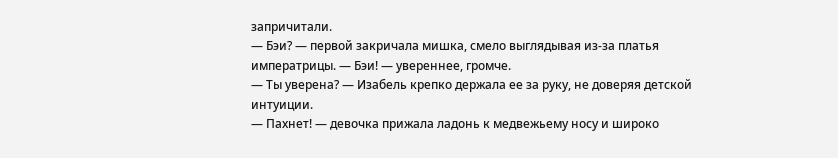запричитали.
— Бэи? — первой закричала мишка, смело выглядывая из-за платья императрицы. — Бэи! — увереннее, громче.
— Ты уверена? — Изабель крепко держала ее за руку, не доверяя детской интуиции.
— Пахнет! — девочка прижала ладонь к медвежьему носу и широко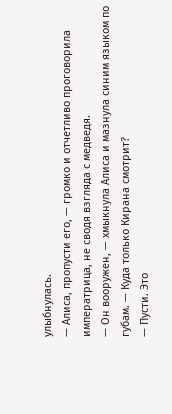улыбнулась.
— Алиса, пропусти его, — громко и отчетливо проговорила императрица, не сводя взгляда с медведя.
— Он вооружен, — хмыкнула Алиса и мазнула синим языком по губам. — Куда только Кирана смотрит?
— Пусти. Это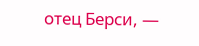отец Берси, —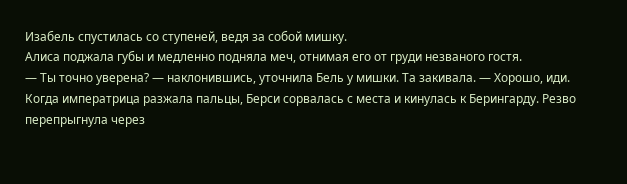Изабель спустилась со ступеней, ведя за собой мишку.
Алиса поджала губы и медленно подняла меч, отнимая его от груди незваного гостя.
— Ты точно уверена? — наклонившись, уточнила Бель у мишки. Та закивала. — Хорошо, иди.
Когда императрица разжала пальцы, Берси сорвалась с места и кинулась к Берингарду. Резво перепрыгнула через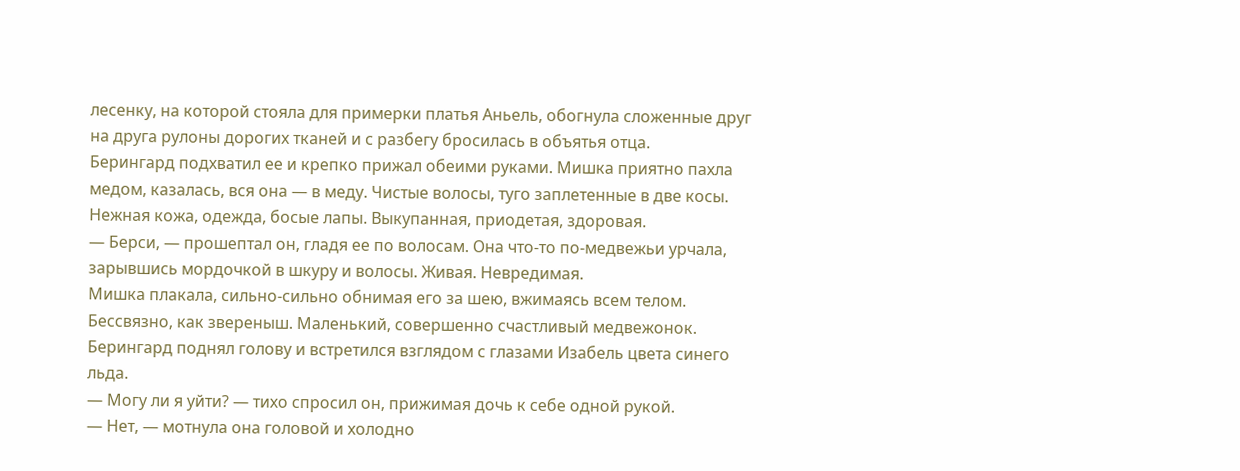лесенку, на которой стояла для примерки платья Аньель, обогнула сложенные друг на друга рулоны дорогих тканей и с разбегу бросилась в объятья отца.
Берингард подхватил ее и крепко прижал обеими руками. Мишка приятно пахла медом, казалась, вся она — в меду. Чистые волосы, туго заплетенные в две косы. Нежная кожа, одежда, босые лапы. Выкупанная, приодетая, здоровая.
— Берси, — прошептал он, гладя ее по волосам. Она что-то по-медвежьи урчала, зарывшись мордочкой в шкуру и волосы. Живая. Невредимая.
Мишка плакала, сильно-сильно обнимая его за шею, вжимаясь всем телом. Бессвязно, как звереныш. Маленький, совершенно счастливый медвежонок.
Берингард поднял голову и встретился взглядом с глазами Изабель цвета синего льда.
— Могу ли я уйти? — тихо спросил он, прижимая дочь к себе одной рукой.
— Нет, — мотнула она головой и холодно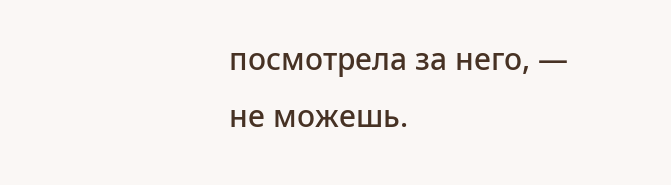посмотрела за него, — не можешь.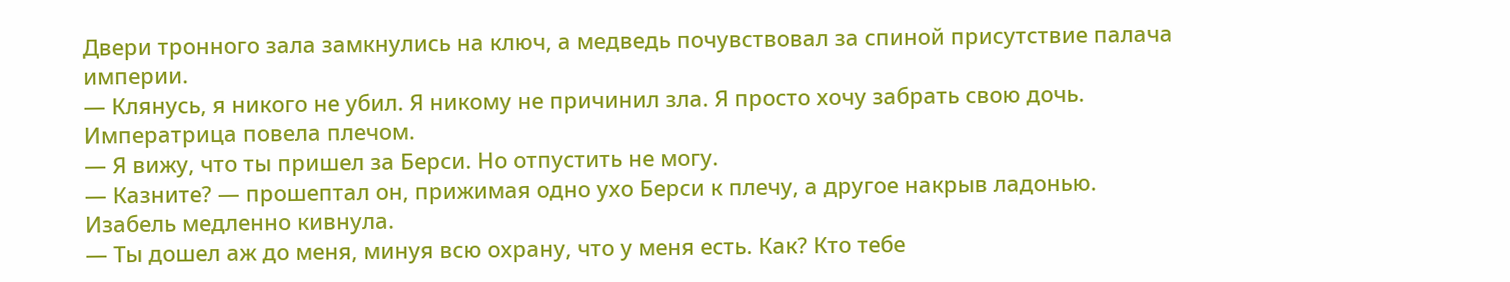Двери тронного зала замкнулись на ключ, а медведь почувствовал за спиной присутствие палача империи.
— Клянусь, я никого не убил. Я никому не причинил зла. Я просто хочу забрать свою дочь.
Императрица повела плечом.
— Я вижу, что ты пришел за Берси. Но отпустить не могу.
— Казните? — прошептал он, прижимая одно ухо Берси к плечу, а другое накрыв ладонью.
Изабель медленно кивнула.
— Ты дошел аж до меня, минуя всю охрану, что у меня есть. Как? Кто тебе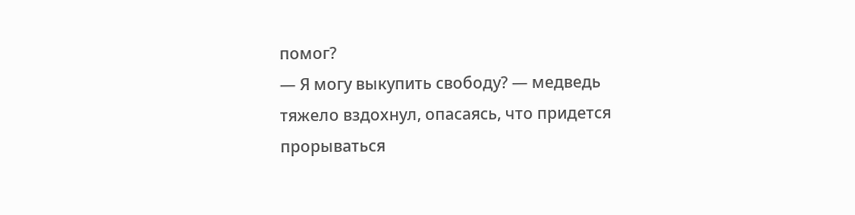помог?
— Я могу выкупить свободу? — медведь тяжело вздохнул, опасаясь, что придется прорываться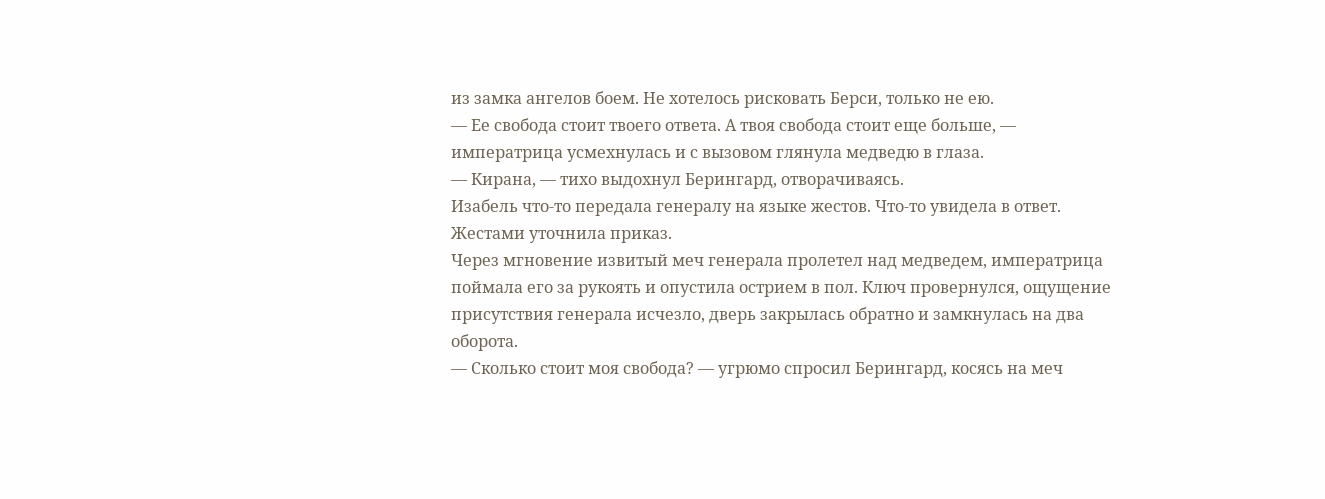из замка ангелов боем. Не хотелось рисковать Берси, только не ею.
— Ее свобода стоит твоего ответа. А твоя свобода стоит еще больше, — императрица усмехнулась и с вызовом глянула медведю в глаза.
— Кирана, — тихо выдохнул Берингард, отворачиваясь.
Изабель что-то передала генералу на языке жестов. Что-то увидела в ответ. Жестами уточнила приказ.
Через мгновение извитый меч генерала пролетел над медведем, императрица поймала его за рукоять и опустила острием в пол. Ключ провернулся, ощущение присутствия генерала исчезло, дверь закрылась обратно и замкнулась на два оборота.
— Сколько стоит моя свобода? — угрюмо спросил Берингард, косясь на меч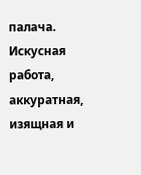палача. Искусная работа, аккуратная, изящная и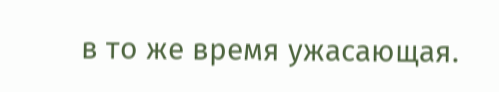в то же время ужасающая.